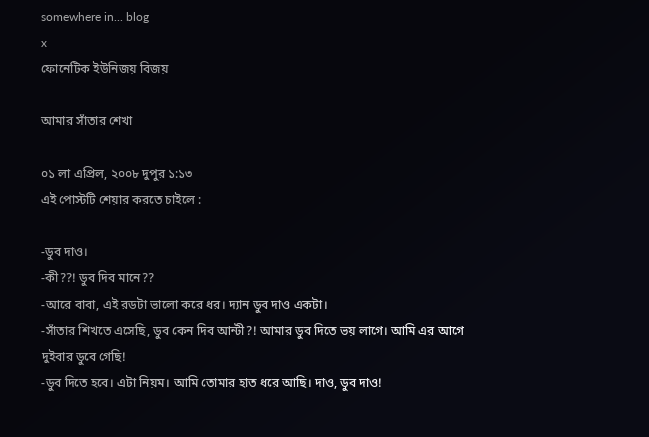somewhere in... blog
x
ফোনেটিক ইউনিজয় বিজয়

আমার সাঁতার শেখা

০১ লা এপ্রিল, ২০০৮ দুপুর ১:১৩
এই পোস্টটি শেয়ার করতে চাইলে :

-ডুব দাও।
-কী??! ডুব দিব মানে??
-আরে বাবা, এই রডটা ভালো করে ধর। দ্যান ডুব দাও একটা।
-সাঁতার শিখতে এসেছি, ডুব কেন দিব আন্টী?! আমার ডুব দিতে ভয় লাগে। আমি এর আগে দুইবার ডুবে গেছি!
-ডুব দিতে হবে। এটা নিয়ম। আমি তোমার হাত ধরে আছি। দাও, ডুব দাও!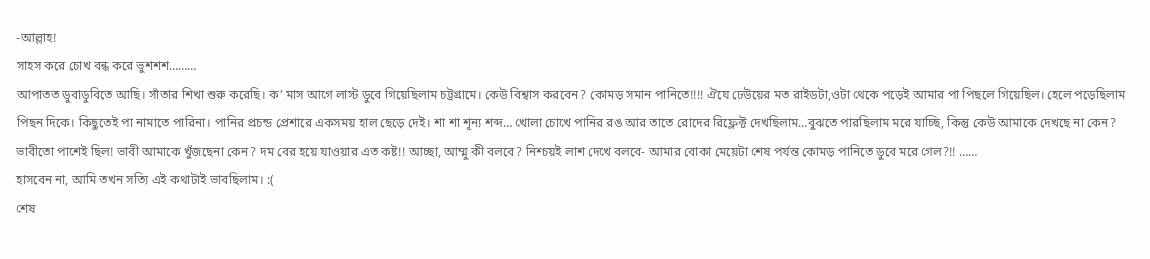-আল্লাহ!
সাহস করে চোখ বন্ধ করে ভুশশশ………
আপাতত ডুবাডুবিতে আছি। সাঁতার শিখা শুরু করেছি। ক’ মাস আগে লাস্ট ডুবে গিয়েছিলাম চট্রগ্রামে। কেউ বিশ্বাস করবেন? কোমড় সমান পানিতে!!!! ঐযে ঢেউয়ের মত রাইডটা,ওটা থেকে পড়েই আমার পা পিছলে গিয়েছিল। হেলে পড়েছিলাম পিছন দিকে। কিছুতেই পা নামাতে পারিনা। পানির প্রচন্ড প্রেশারে একসময় হাল ছেড়ে দেই। শা শা শূন্য শব্দ… খোলা চোখে পানির রঙ আর তাতে রোদের রিফ্লেক্ট দেখছিলাম…বুঝতে পারছিলাম মরে যাচ্ছি, কিন্তু কেউ আমাকে দেখছে না কেন? ভাবীতো পাশেই ছিল! ভাবী আমাকে খুঁজছেনা কেন? দম বের হয়ে যাওয়ার এত কষ্ট!! আচ্ছা, আম্মু কী বলবে? নিশ্চয়ই লাশ দেখে বলবে- আমার বোকা মেয়েটা শেষ পর্যন্ত কোমড় পানিতে ডুবে মরে গেল?!! ……
হাসবেন না, আমি তখন সত্যি এই কথাটাই ভাবছিলাম। :(
শেষ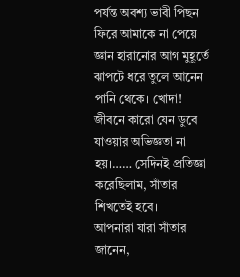পর্যন্ত অবশ্য ভাবী পিছন ফিরে আমাকে না পেয়ে জ্ঞান হারানোর আগ মুহূর্তে ঝাপটে ধরে তুলে আনেন পানি থেকে। খোদা! জীবনে কারো যেন ডুবে যাওয়ার অভিজ্ঞতা না হয়।…… সেদিনই প্রতিজ্ঞা করেছিলাম, সাঁতার শিখতেই হবে।
আপনারা যারা সাঁতার জানেন,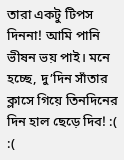তারা একটু টিপস দিননা! আমি পানি ভীষন ভয় পাই। মনে হচ্ছে, দু’দিন সাঁতার ক্লাসে গিয়ে তিনদিনের দিন হাল ছেড়ে দিব! :( :(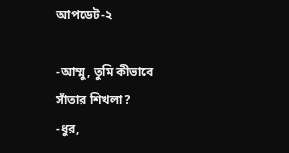আপডেট-২

-আম্মু, তুমি কীভাবে সাঁতার শিখলা?
-ধুর,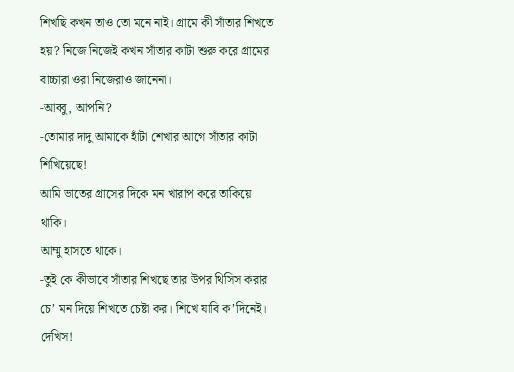শিখছি কখন তাও তো মনে নাই। গ্রামে কী সাঁতার শিখতে হয়? নিজে নিজেই কখন সাঁতার কাটা শুরু করে গ্রামের বাচ্চারা ওরা নিজেরাও জানেনা।
-আব্বু, আপনি?
-তোমার দাদু আমাকে হাঁটা শেখার আগে সাঁতার কাটা শিখিয়েছে!
আমি ভাতের গ্রাসের দিকে মন খারাপ করে তাকিয়ে থাকি।
আম্মু হাসতে থাকে।
-তুই কে কীভাবে সাঁতার শিখছে তার উপর থিসিস করার চে’ মন দিয়ে শিখতে চেষ্টা কর। শিখে যাবি ক’দিনেই। দেখিস!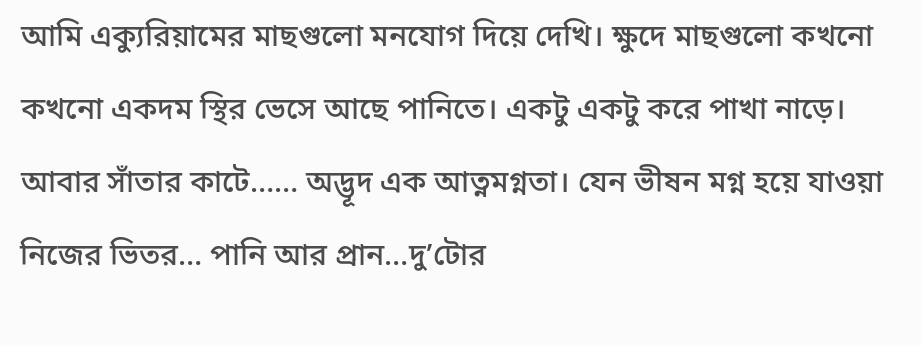আমি এক্যুরিয়ামের মাছগুলো মনযোগ দিয়ে দেখি। ক্ষুদে মাছগুলো কখনো কখনো একদম স্থির ভেসে আছে পানিতে। একটু একটু করে পাখা নাড়ে। আবার সাঁতার কাটে…… অদ্ভূদ এক আত্নমগ্নতা। যেন ভীষন মগ্ন হয়ে যাওয়া নিজের ভিতর… পানি আর প্রান…দু’টোর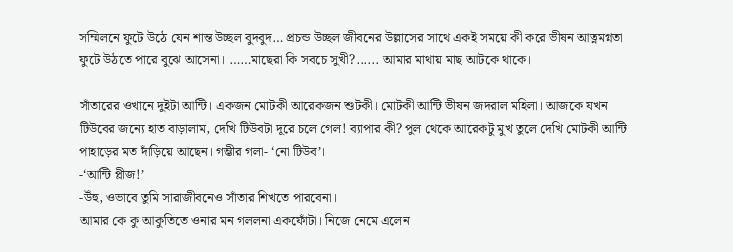সম্মিলনে ফুটে উঠে যেন শান্ত উচ্ছল বুদবুদ… প্রচন্ড উচ্ছল জীবনের উল্লাসের সাথে একই সময়ে কী করে ভীষন আত্নমগ্নতা ফুটে উঠতে পারে বুঝে আসেনা। ……মাছেরা কি সবচে সুখী?...... আমার মাথায় মাছ আটকে থাকে।

সাঁতারের ওখানে দুইটা আন্টি। একজন মোটকী আরেকজন শুটকী। মোটকী আন্টি ভীষন জদরাল মহিলা। আজকে যখন টিউবের জন্যে হাত বাড়ালাম, দেখি টিউবটা দূরে চলে গেল! ব্যাপার কী? পুল থেকে আরেকটু মুখ তুলে দেখি মোটকী আন্টি পাহাড়ের মত দাঁড়িয়ে আছেন। গম্ভীর গলা- ‘নো টিউব’।
-‘আন্টি প্লীজ!’
-উঁহু, ওভাবে তুমি সারাজীবনেও সাঁতার শিখতে পারবেনা।
আমার কে কু আকুতিতে ওনার মন গললনা একফোঁটা। নিজে নেমে এলেন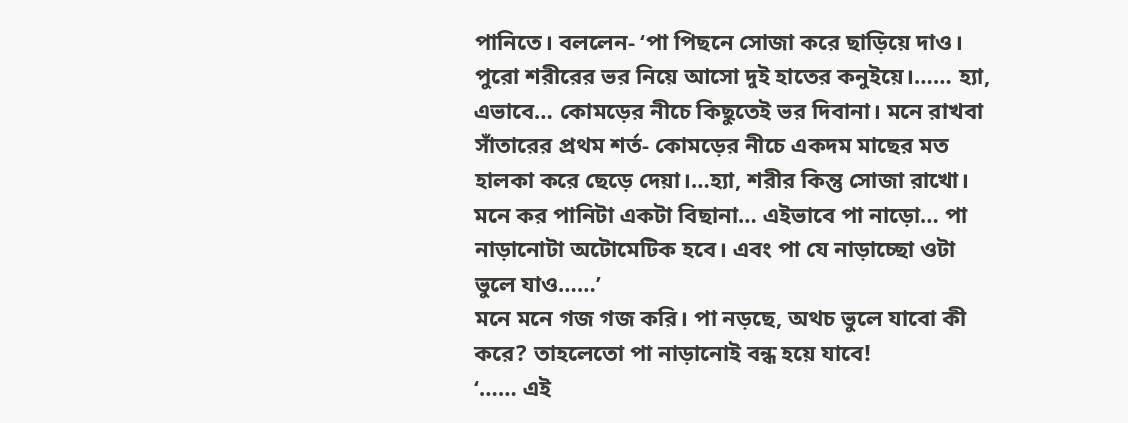পানিতে। বললেন- ‘পা পিছনে সোজা করে ছাড়িয়ে দাও। পুরো শরীরের ভর নিয়ে আসো দুই হাতের কনুইয়ে।…… হ্যা, এভাবে… কোমড়ের নীচে কিছুতেই ভর দিবানা। মনে রাখবা সাঁতারের প্রথম শর্ত- কোমড়ের নীচে একদম মাছের মত হালকা করে ছেড়ে দেয়া।…হ্যা, শরীর কিন্তু সোজা রাখো। মনে কর পানিটা একটা বিছানা… এইভাবে পা নাড়ো… পা নাড়ানোটা অটোমেটিক হবে। এবং পা যে নাড়াচ্ছো ওটা ভুলে যাও……’
মনে মনে গজ গজ করি। পা নড়ছে, অথচ ভুলে যাবো কী করে? তাহলেতো পা নাড়ানোই বন্ধ হয়ে যাবে!
‘…… এই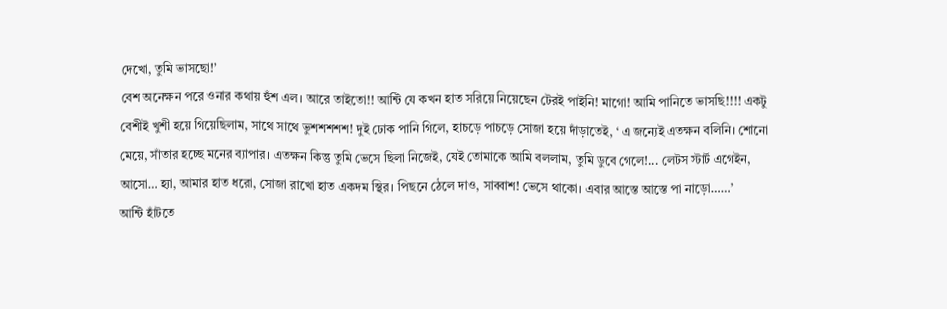দেখো, তুমি ভাসছো!’
বেশ অনেক্ষন পরে ওনার কথায় হুঁশ এল। আরে তাইতো!! আন্টি যে কখন হাত সরিয়ে নিয়েছেন টেরই পাইনি! মাগো! আমি পানিতে ভাসছি!!!! একটু বেশীই খুশী হয়ে গিয়েছিলাম, সাথে সাথে ভুশশশশশ! দুই ঢোক পানি গিলে, হাচড়ে পাচড়ে সোজা হয়ে দাঁড়াতেই, ‘ এ জন্যেই এতক্ষন বলিনি। শোনো মেয়ে, সাঁতার হচ্ছে মনের ব্যাপার। এতক্ষন কিন্তু তুমি ভেসে ছিলা নিজেই, যেই তোমাকে আমি বললাম, তুমি ডুবে গেলে!... লেটস স্টার্ট এগেইন, আসো… হ্যা, আমার হাত ধরো, সোজা রাখো হাত একদম স্থির। পিছনে ঠেলে দাও, সাব্বাশ! ভেসে থাকো। এবার আস্তে আস্তে পা নাড়ো……’
আন্টি হাঁটতে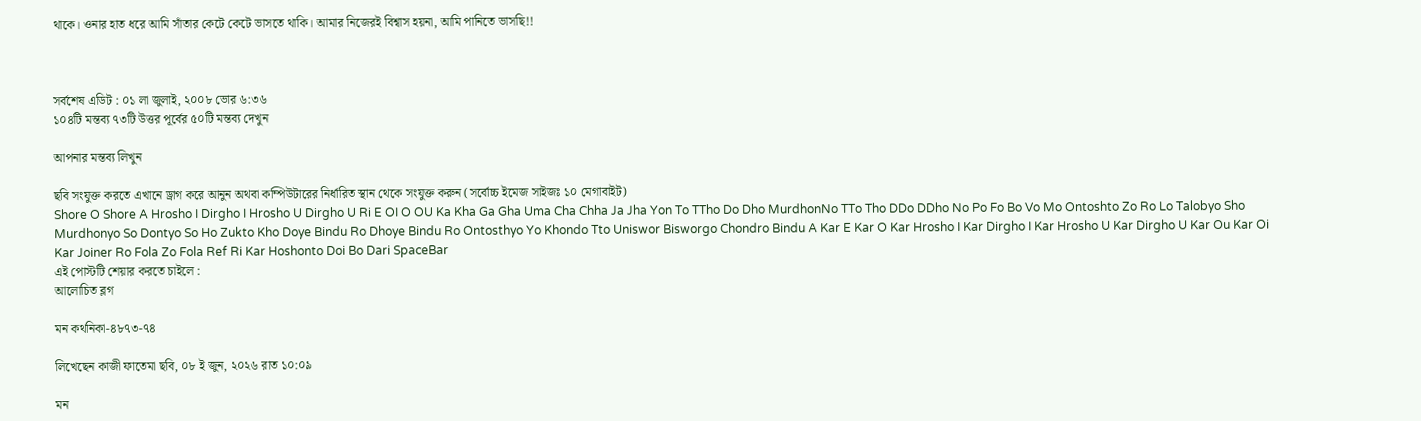থাকে। ওনার হাত ধরে আমি সাঁতার কেটে কেটে ভাসতে থাকি। আমার নিজেরই বিশ্বাস হয়না, আমি পানিতে ভাসছি!!



সর্বশেষ এডিট : ০১ লা জুলাই, ২০০৮ ভোর ৬:৩৬
১০৪টি মন্তব্য ৭৩টি উত্তর পূর্বের ৫০টি মন্তব্য দেখুন

আপনার মন্তব্য লিখুন

ছবি সংযুক্ত করতে এখানে ড্রাগ করে আনুন অথবা কম্পিউটারের নির্ধারিত স্থান থেকে সংযুক্ত করুন (সর্বোচ্চ ইমেজ সাইজঃ ১০ মেগাবাইট)
Shore O Shore A Hrosho I Dirgho I Hrosho U Dirgho U Ri E OI O OU Ka Kha Ga Gha Uma Cha Chha Ja Jha Yon To TTho Do Dho MurdhonNo TTo Tho DDo DDho No Po Fo Bo Vo Mo Ontoshto Zo Ro Lo Talobyo Sho Murdhonyo So Dontyo So Ho Zukto Kho Doye Bindu Ro Dhoye Bindu Ro Ontosthyo Yo Khondo Tto Uniswor Bisworgo Chondro Bindu A Kar E Kar O Kar Hrosho I Kar Dirgho I Kar Hrosho U Kar Dirgho U Kar Ou Kar Oi Kar Joiner Ro Fola Zo Fola Ref Ri Kar Hoshonto Doi Bo Dari SpaceBar
এই পোস্টটি শেয়ার করতে চাইলে :
আলোচিত ব্লগ

মন কথনিকা-৪৮৭৩-৭৪

লিখেছেন কাজী ফাতেমা ছবি, ০৮ ই জুন, ২০২৬ রাত ১০:০৯

মন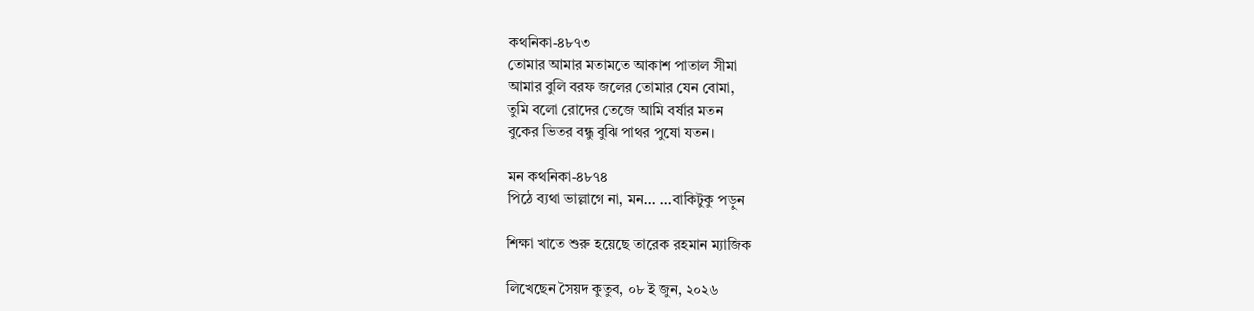কথনিকা-৪৮৭৩
তোমার আমার মতামতে আকাশ পাতাল সীমা
আমার বুলি বরফ জলের তোমার যেন বোমা,
তুমি বলো রোদের তেজে আমি বর্ষার মতন
বুকের ভিতর বন্ধু বুঝি পাথর পুষো যতন।

মন কথনিকা-৪৮৭৪
পিঠে ব্যথা ভাল্লাগে না, মন... ...বাকিটুকু পড়ুন

শিক্ষা খাতে শুরু হয়েছে তারেক রহমান ম্যাজিক

লিখেছেন সৈয়দ কুতুব, ০৮ ই জুন, ২০২৬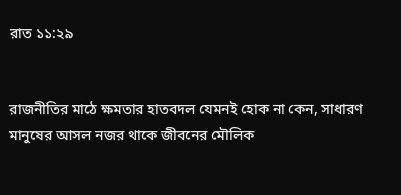রাত ১১:২৯


রাজনীতির মাঠে ক্ষমতার হাতবদল যেমনই হোক না কেন, সাধারণ মানুষের আসল নজর থাকে জীবনের মৌলিক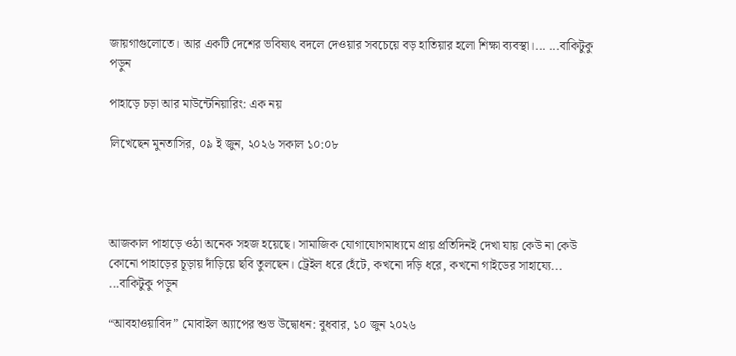জায়গাগুলোতে। আর একটি দেশের ভবিষ্যৎ বদলে দেওয়ার সবচেয়ে বড় হাতিয়ার হলো শিক্ষা ব্যবস্থা।... ...বাকিটুকু পড়ুন

পাহাড়ে চড়া আর মাউন্টেনিয়ারিং: এক নয়

লিখেছেন মুনতাসির, ০৯ ই জুন, ২০২৬ সকাল ১০:০৮




আজকাল পাহাড়ে ওঠা অনেক সহজ হয়েছে। সামাজিক যোগাযোগমাধ্যমে প্রায় প্রতিদিনই দেখা যায় কেউ না কেউ কোনো পাহাড়ের চূড়ায় দাঁড়িয়ে ছবি তুলছেন। ট্রেইল ধরে হেঁটে, কখনো দড়ি ধরে, কখনো গাইডের সাহায্যে... ...বাকিটুকু পড়ুন

“আবহাওয়াবিদ” মোবাইল অ্যাপের শুভ উদ্বোধন: বুধবার, ১০ জুন ২০২৬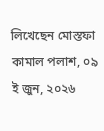লিখেছেন মোস্তফা কামাল পলাশ, ০৯ ই জুন, ২০২৬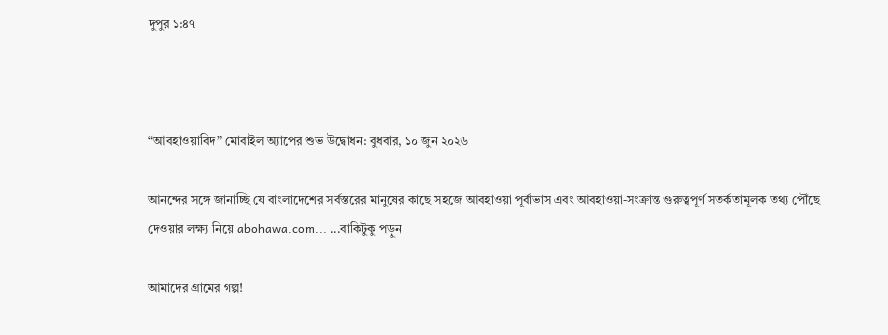দুপুর ১:৪৭



“আবহাওয়াবিদ” মোবাইল অ্যাপের শুভ উদ্বোধন: বুধবার, ১০ জুন ২০২৬

আনন্দের সঙ্গে জানাচ্ছি যে বাংলাদেশের সর্বস্তরের মানুষের কাছে সহজে আবহাওয়া পূর্বাভাস এবং আবহাওয়া-সংক্রান্ত গুরুত্বপূর্ণ সতর্কতামূলক তথ্য পৌঁছে দেওয়ার লক্ষ্য নিয়ে abohawa.com... ...বাকিটুকু পড়ুন

আমাদের গ্রামের গল্প!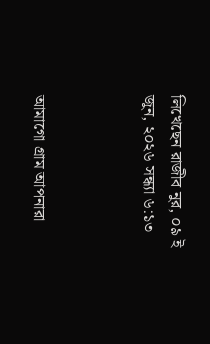লিখেছেন রাজীব নুর, ০৯ ই জুন, ২০২৬ সন্ধ্যা ৬:১৩



আমাগো গ্রাম আপনারা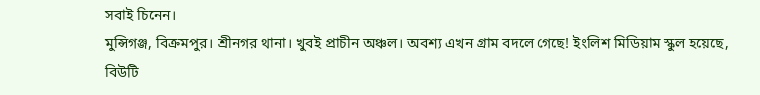সবাই চিনেন।
মুন্সিগঞ্জ, বিক্রমপুর। শ্রীনগর থানা। খুবই প্রাচীন অঞ্চল। অবশ্য এখন গ্রাম বদলে গেছে! ইংলিশ মিডিয়াম স্কুল হয়েছে, বিউটি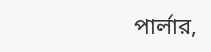পার্লার,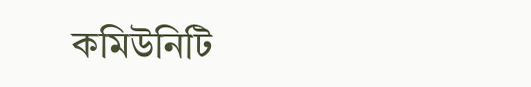কমিউনিটি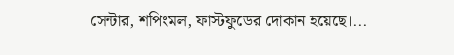সেন্টার, শপিংমল, ফাস্টফুডের দোকান হয়েছে।...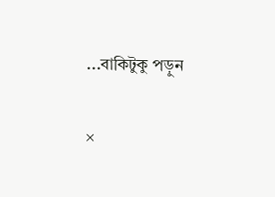...বাকিটুকু পড়ুন

×